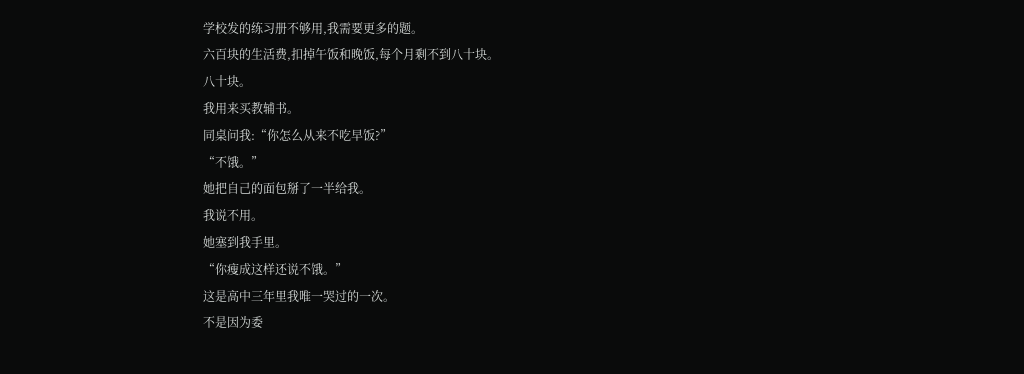学校发的练习册不够用,我需要更多的题。
六百块的生活费,扣掉午饭和晚饭,每个月剩不到八十块。
八十块。
我用来买教辅书。
同桌问我:“你怎么从来不吃早饭?”
“不饿。”
她把自己的面包掰了一半给我。
我说不用。
她塞到我手里。
“你瘦成这样还说不饿。”
这是高中三年里我唯一哭过的一次。
不是因为委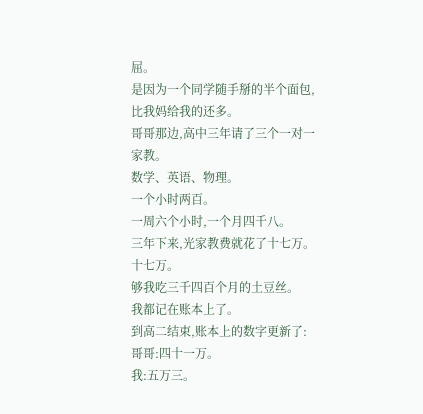屈。
是因为一个同学随手掰的半个面包,比我妈给我的还多。
哥哥那边,高中三年请了三个一对一家教。
数学、英语、物理。
一个小时两百。
一周六个小时,一个月四千八。
三年下来,光家教费就花了十七万。
十七万。
够我吃三千四百个月的土豆丝。
我都记在账本上了。
到高二结束,账本上的数字更新了:
哥哥:四十一万。
我:五万三。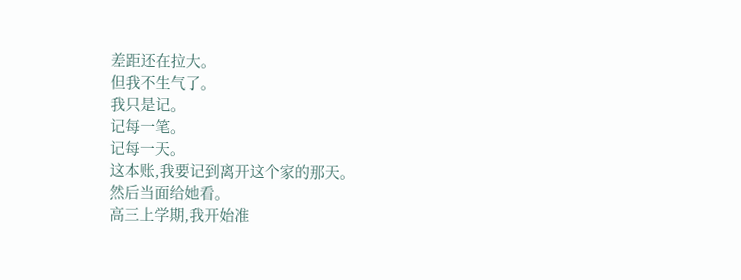差距还在拉大。
但我不生气了。
我只是记。
记每一笔。
记每一天。
这本账,我要记到离开这个家的那天。
然后当面给她看。
高三上学期,我开始准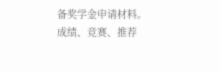备奖学金申请材料。
成绩、竞赛、推荐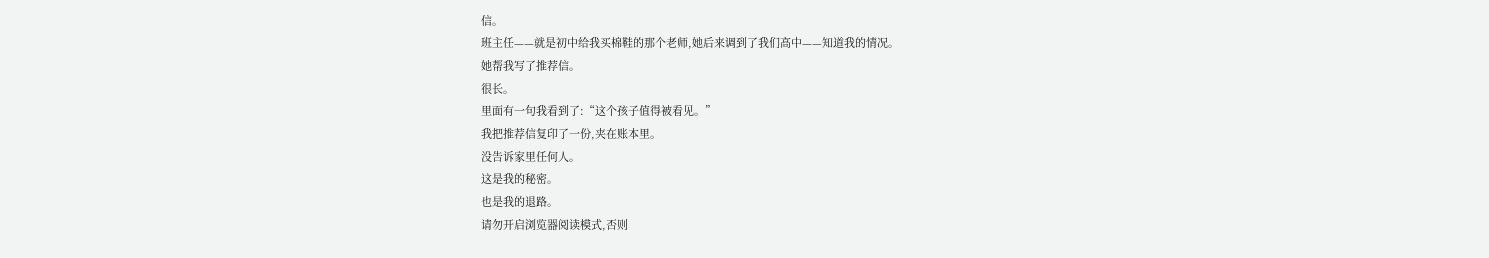信。
班主任——就是初中给我买棉鞋的那个老师,她后来调到了我们高中——知道我的情况。
她帮我写了推荐信。
很长。
里面有一句我看到了:“这个孩子值得被看见。”
我把推荐信复印了一份,夹在账本里。
没告诉家里任何人。
这是我的秘密。
也是我的退路。
请勿开启浏览器阅读模式,否则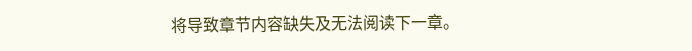将导致章节内容缺失及无法阅读下一章。